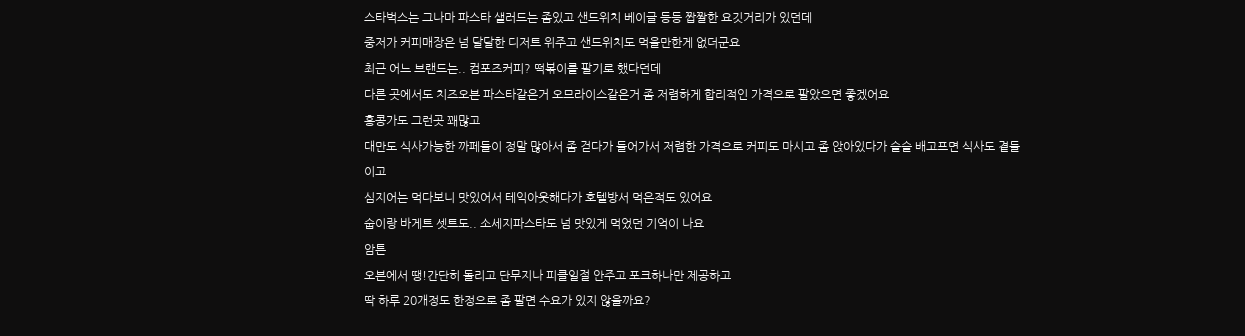스타벅스는 그나마 파스타 샐러드는 좀있고 샌드위치 베이글 등등 짭짤한 요깃거리가 있던데
중저가 커피매장은 넘 달달한 디저트 위주고 샌드위치도 먹을만한게 없더군요
최근 어느 브랜드는.. 컴포즈커피? 떡볶이를 팔기로 했다던데
다른 곳에서도 치즈오븐 파스타같은거 오므라이스같은거 좀 저렴하게 합리적인 가격으로 팔았으면 좋겠어요
홍콩가도 그런곳 꽤많고
대만도 식사가능한 까페들이 정말 많아서 좀 걷다가 들어가서 저렴한 가격으로 커피도 마시고 좀 앉아있다가 슬슬 배고프면 식사도 곁들이고
심지어는 먹다보니 맛있어서 테익아웃해다가 호텔방서 먹은적도 있어요
숩이랑 바게트 셋트도.. 소세지파스타도 넘 맛있게 먹었던 기억이 나요
암튼
오븐에서 땡!간단히 돌리고 단무지나 피클일절 안주고 포크하나만 제공하고
딱 하루 20개정도 한정으로 좀 팔면 수요가 있지 않을까요?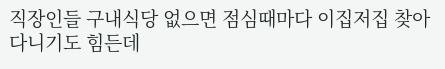직장인들 구내식당 없으면 점심때마다 이집저집 찾아다니기도 힘든데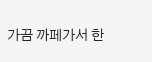가끔 까페가서 한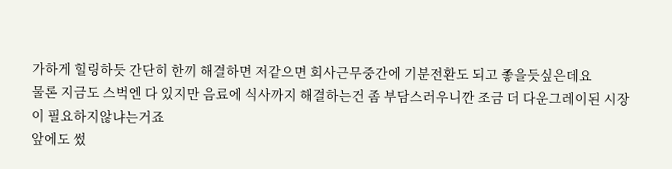가하게 힐링하듯 간단히 한끼 해결하면 저같으면 회사근무중간에 기분전환도 되고 좋을듯싶은데요
물론 지금도 스벅엔 다 있지만 음료에 식사까지 해결하는건 좀 부담스러우니깐 조금 더 다운그레이된 시장이 필요하지않냐는거죠
앞에도 썼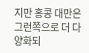지만 홍콩 대만은 그런쪽으로 더 다양화되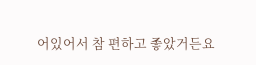어있어서 참 편하고 좋았거든요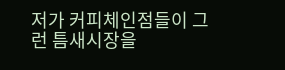저가 커피체인점들이 그런 틈새시장을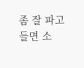좀 잘 파고들면 소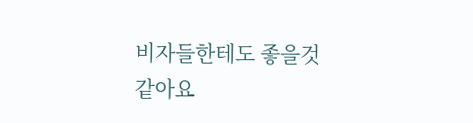비자들한테도 좋을것같아요